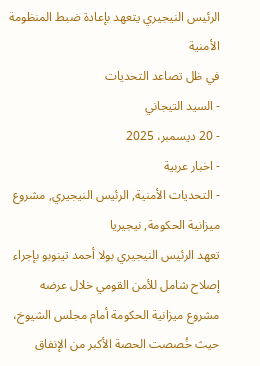الرئيس النيجيري يتعهد بإعادة ضبط المنظومة الأمنية
في ظل تصاعد التحديات
- السيد التيجاني
- 20 ديسمبر، 2025
- اخبار عربية
- التحديات الأمنية, الرئيس النيجيري, مشروع ميزانية الحكومة, نيجيريا
تعهد الرئيس النيجيري بولا أحمد تينوبو بإجراء إصلاح شامل للأمن القومي خلال عرضه مشروع ميزانية الحكومة أمام مجلس الشيوخ، حيث خُصصت الحصة الأكبر من الإنفاق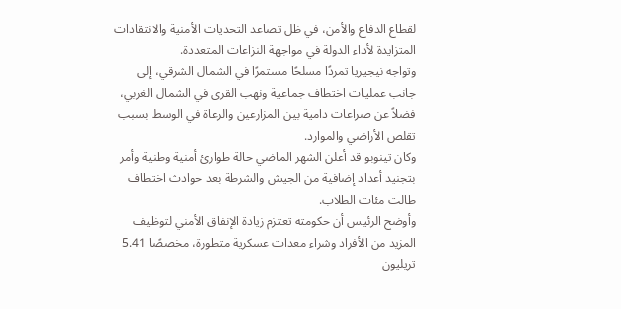لقطاع الدفاع والأمن، في ظل تصاعد التحديات الأمنية والانتقادات المتزايدة لأداء الدولة في مواجهة النزاعات المتعددة.
وتواجه نيجيريا تمردًا مسلحًا مستمرًا في الشمال الشرقي، إلى جانب عمليات اختطاف جماعية ونهب القرى في الشمال الغربي، فضلاً عن صراعات دامية بين المزارعين والرعاة في الوسط بسبب تقلص الأراضي والموارد.
وكان تينوبو قد أعلن الشهر الماضي حالة طوارئ أمنية وطنية وأمر بتجنيد أعداد إضافية من الجيش والشرطة بعد حوادث اختطاف طالت مئات الطلاب.
وأوضح الرئيس أن حكومته تعتزم زيادة الإنفاق الأمني لتوظيف المزيد من الأفراد وشراء معدات عسكرية متطورة، مخصصًا 5.41 تريليون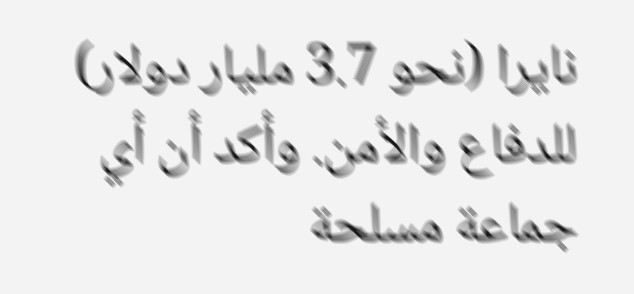نايرا (نحو 3.7 مليار دولار) للدفاع والأمن. وأكد أن أي جماعة مسلحة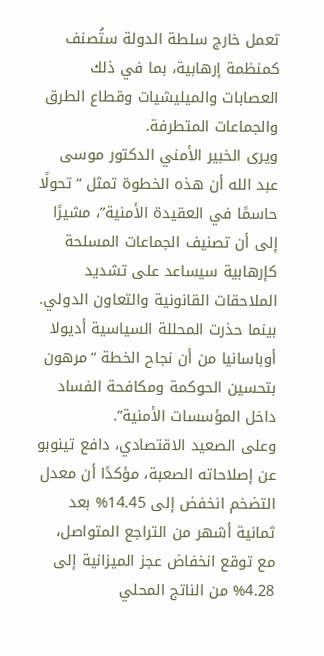تعمل خارج سلطة الدولة ستُصنف كمنظمة إرهابية، بما في ذلك العصابات والميليشيات وقطاع الطرق والجماعات المتطرفة.
ويرى الخبير الأمني الدكتور موسى عبد الله أن هذه الخطوة تمثل “تحولًا حاسمًا في العقيدة الأمنية”، مشيرًا إلى أن تصنيف الجماعات المسلحة كإرهابية سيساعد على تشديد الملاحقات القانونية والتعاون الدولي. بينما حذرت المحللة السياسية أديولا أوباسانيا من أن نجاح الخطة “مرهون بتحسين الحوكمة ومكافحة الفساد داخل المؤسسات الأمنية”.
وعلى الصعيد الاقتصادي، دافع تينوبو عن إصلاحاته الصعبة، مؤكدًا أن معدل التضخم انخفض إلى 14.45% بعد ثمانية أشهر من التراجع المتواصل، مع توقع انخفاض عجز الميزانية إلى 4.28% من الناتج المحلي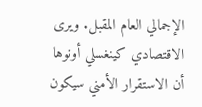الإجمالي العام المقبل. ويرى الاقتصادي كينغسلي أونوها أن الاستقرار الأمني سيكون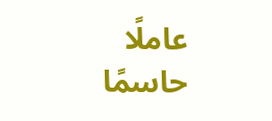عاملًا حاسمًا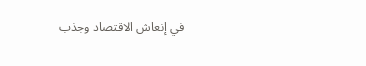في إنعاش الاقتصاد وجذب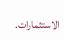الاستثمارات.